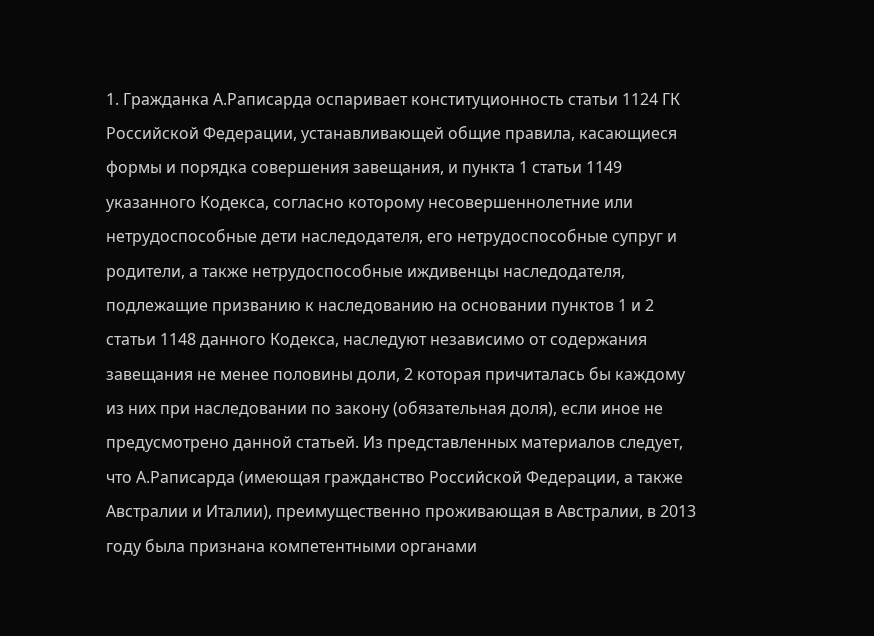1. Гражданка А.Раписарда оспаривает конституционность статьи 1124 ГК Российской Федерации, устанавливающей общие правила, касающиеся формы и порядка совершения завещания, и пункта 1 статьи 1149 указанного Кодекса, согласно которому несовершеннолетние или нетрудоспособные дети наследодателя, его нетрудоспособные супруг и родители, а также нетрудоспособные иждивенцы наследодателя, подлежащие призванию к наследованию на основании пунктов 1 и 2 статьи 1148 данного Кодекса, наследуют независимо от содержания завещания не менее половины доли, 2 которая причиталась бы каждому из них при наследовании по закону (обязательная доля), если иное не предусмотрено данной статьей. Из представленных материалов следует, что А.Раписарда (имеющая гражданство Российской Федерации, а также Австралии и Италии), преимущественно проживающая в Австралии, в 2013 году была признана компетентными органами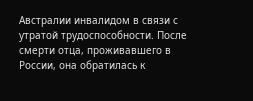Австралии инвалидом в связи с утратой трудоспособности. После смерти отца, проживавшего в России, она обратилась к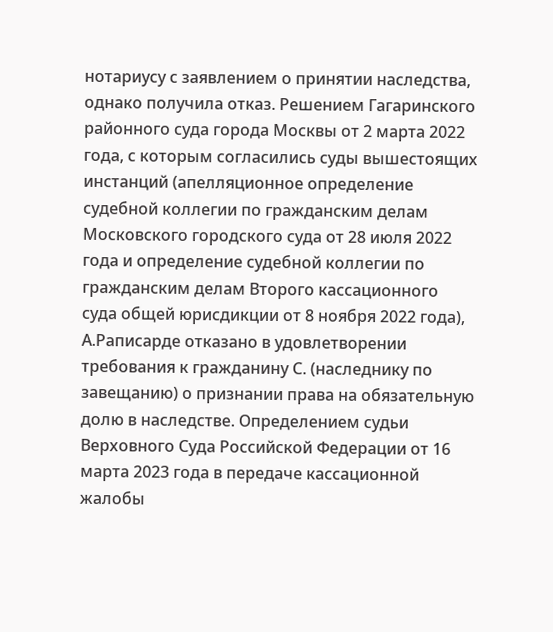нотариусу с заявлением о принятии наследства, однако получила отказ. Решением Гагаринского районного суда города Москвы от 2 марта 2022 года, с которым согласились суды вышестоящих инстанций (апелляционное определение судебной коллегии по гражданским делам Московского городского суда от 28 июля 2022 года и определение судебной коллегии по гражданским делам Второго кассационного суда общей юрисдикции от 8 ноября 2022 года), А.Раписарде отказано в удовлетворении требования к гражданину С. (наследнику по завещанию) о признании права на обязательную долю в наследстве. Определением судьи Верховного Суда Российской Федерации от 16 марта 2023 года в передаче кассационной жалобы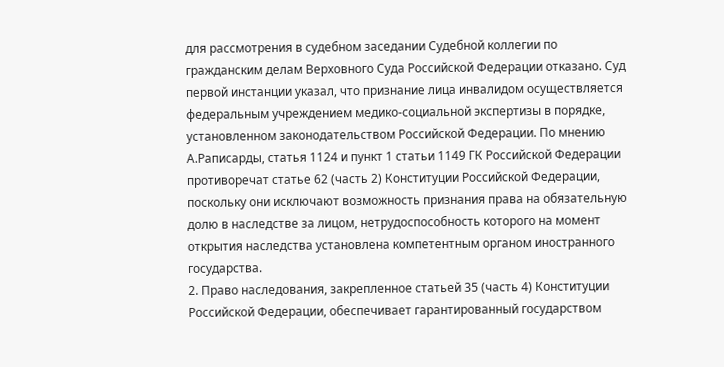для рассмотрения в судебном заседании Судебной коллегии по гражданским делам Верховного Суда Российской Федерации отказано. Суд первой инстанции указал, что признание лица инвалидом осуществляется федеральным учреждением медико-социальной экспертизы в порядке, установленном законодательством Российской Федерации. По мнению А.Раписарды, статья 1124 и пункт 1 статьи 1149 ГК Российской Федерации противоречат статье 62 (часть 2) Конституции Российской Федерации, поскольку они исключают возможность признания права на обязательную долю в наследстве за лицом, нетрудоспособность которого на момент открытия наследства установлена компетентным органом иностранного государства.
2. Право наследования, закрепленное статьей 35 (часть 4) Конституции Российской Федерации, обеспечивает гарантированный государством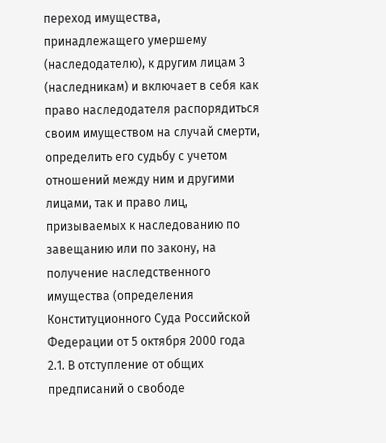переход имущества, принадлежащего умершему (наследодателю), к другим лицам 3 (наследникам) и включает в себя как право наследодателя распорядиться своим имуществом на случай смерти, определить его судьбу с учетом отношений между ним и другими лицами, так и право лиц, призываемых к наследованию по завещанию или по закону, на получение наследственного имущества (определения Конституционного Суда Российской Федерации от 5 октября 2000 года
2.1. В отступление от общих предписаний о свободе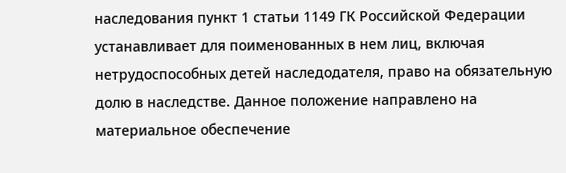наследования пункт 1 статьи 1149 ГК Российской Федерации устанавливает для поименованных в нем лиц, включая нетрудоспособных детей наследодателя, право на обязательную долю в наследстве. Данное положение направлено на материальное обеспечение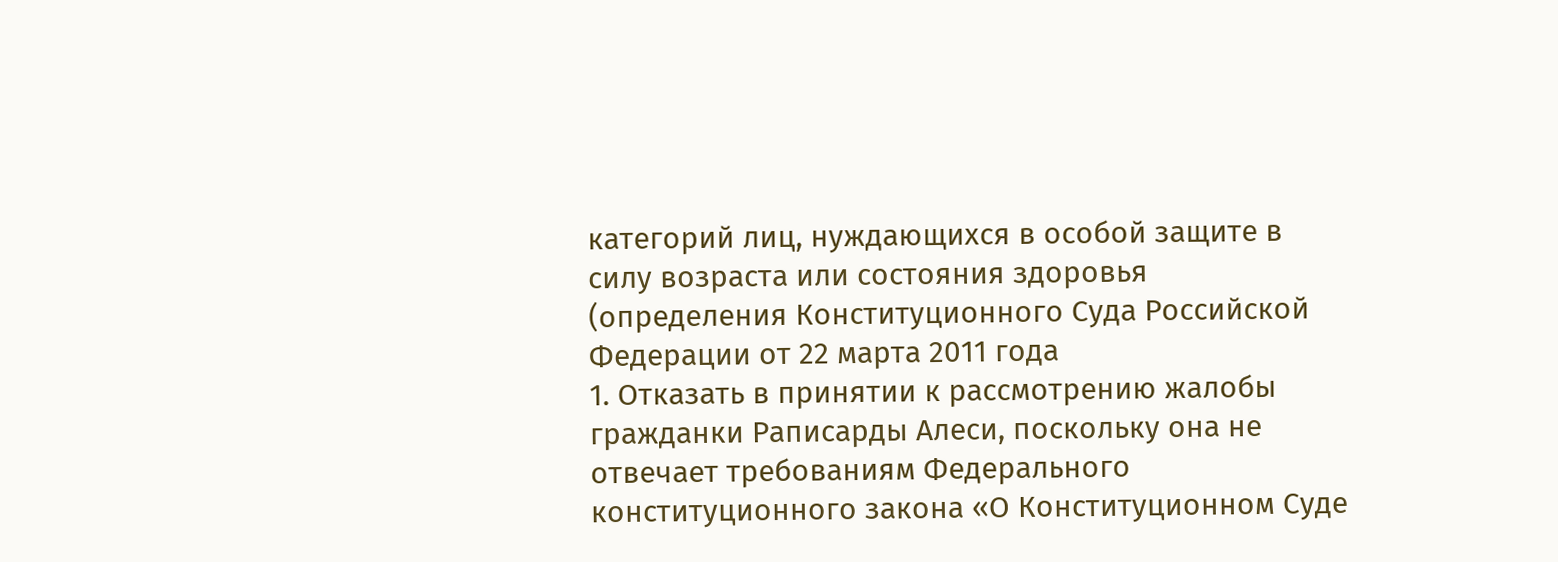категорий лиц, нуждающихся в особой защите в силу возраста или состояния здоровья (определения Конституционного Суда Российской Федерации от 22 марта 2011 года
1. Отказать в принятии к рассмотрению жалобы гражданки Раписарды Алеси, поскольку она не отвечает требованиям Федерального конституционного закона «О Конституционном Суде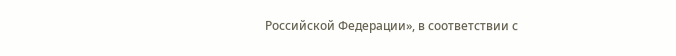Российской Федерации», в соответствии с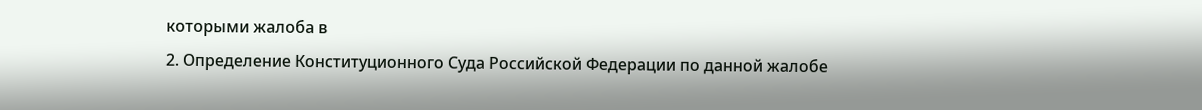которыми жалоба в
2. Определение Конституционного Суда Российской Федерации по данной жалобе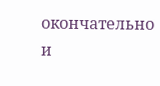окончательно и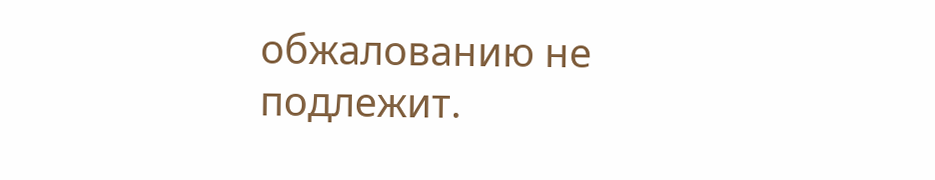обжалованию не подлежит.